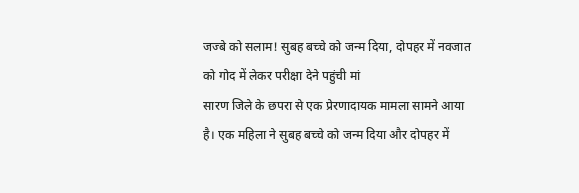जज्बे को सलाम! सुबह बच्चे को जन्म दिया, दोपहर में नवजात को गोद में लेकर परीक्षा देने पहुंची मां
सारण जिले के छपरा से एक प्रेरणादायक मामला सामने आया है। एक महिला ने सुबह बच्चे को जन्म दिया और दोपहर में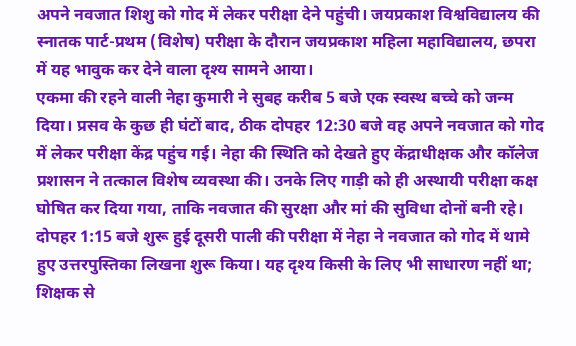अपने नवजात शिशु को गोद में लेकर परीक्षा देने पहुंची। जयप्रकाश विश्वविद्यालय की स्नातक पार्ट-प्रथम (विशेष) परीक्षा के दौरान जयप्रकाश महिला महाविद्यालय, छपरा में यह भावुक कर देने वाला दृश्य सामने आया।
एकमा की रहने वाली नेहा कुमारी ने सुबह करीब 5 बजे एक स्वस्थ बच्चे को जन्म दिया। प्रसव के कुछ ही घंटों बाद, ठीक दोपहर 12:30 बजे वह अपने नवजात को गोद में लेकर परीक्षा केंद्र पहुंच गई। नेहा की स्थिति को देखते हुए केंद्राधीक्षक और कॉलेज प्रशासन ने तत्काल विशेष व्यवस्था की। उनके लिए गाड़ी को ही अस्थायी परीक्षा कक्ष घोषित कर दिया गया, ताकि नवजात की सुरक्षा और मां की सुविधा दोनों बनी रहे।
दोपहर 1:15 बजे शुरू हुई दूसरी पाली की परीक्षा में नेहा ने नवजात को गोद में थामे हुए उत्तरपुस्तिका लिखना शुरू किया। यह दृश्य किसी के लिए भी साधारण नहीं था; शिक्षक से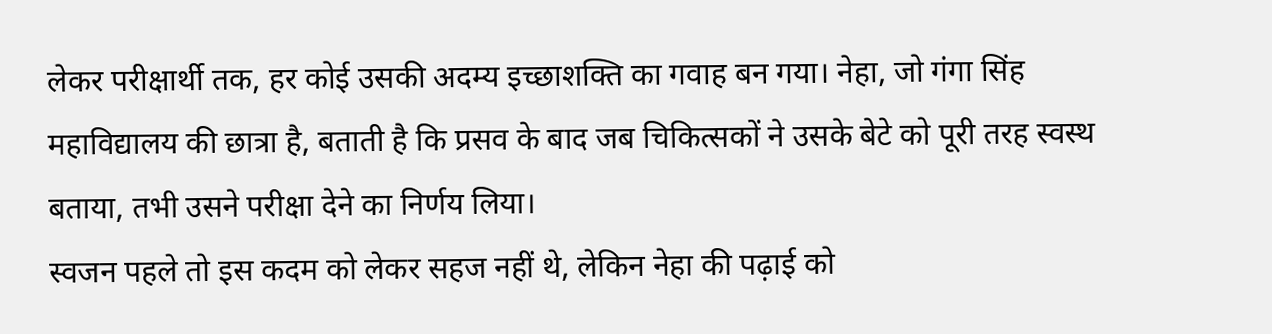लेकर परीक्षार्थी तक, हर कोई उसकी अदम्य इच्छाशक्ति का गवाह बन गया। नेहा, जो गंगा सिंह महाविद्यालय की छात्रा है, बताती है कि प्रसव के बाद जब चिकित्सकों ने उसके बेटे को पूरी तरह स्वस्थ बताया, तभी उसने परीक्षा देने का निर्णय लिया।
स्वजन पहले तो इस कदम को लेकर सहज नहीं थे, लेकिन नेहा की पढ़ाई को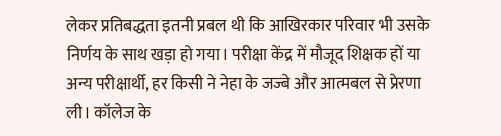लेकर प्रतिबद्धता इतनी प्रबल थी कि आखिरकार परिवार भी उसके निर्णय के साथ खड़ा हो गया। परीक्षा केंद्र में मौजूद शिक्षक हों या अन्य परीक्षार्थी, हर किसी ने नेहा के जज्बे और आत्मबल से प्रेरणा ली। कॉलेज के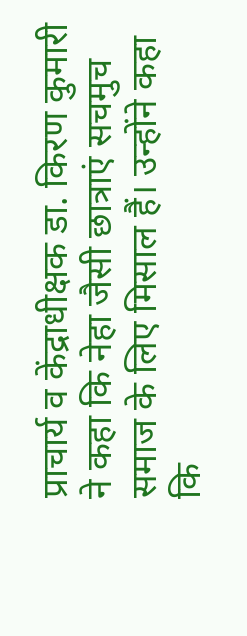प्राचार्य व केंद्राधीक्षक डा. किरण कुमारी ने कहा कि नेहा जैसी छात्राएं सचमुच समाज के लिए मिसाल हैं। उन्होंने कहा कि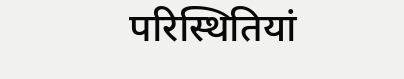परिस्थितियां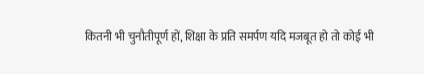कितनी भी चुनौतीपूर्ण हों, शिक्षा के प्रति समर्पण यदि मजबूत हो तो कोई भी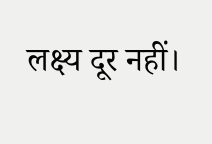लक्ष्य दूर नहीं।